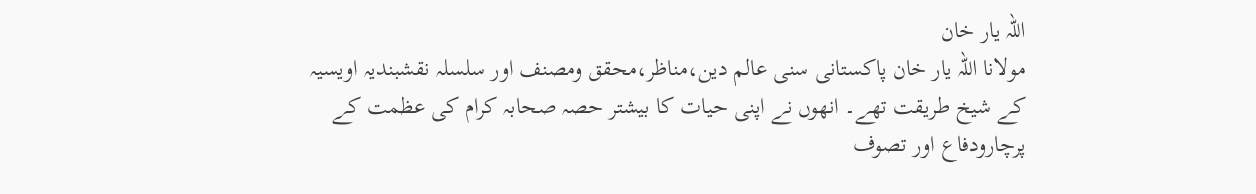اللہ یار خان
مولانا اللہ یار خان پاکستانی سنی عالم دین،مناظر،محقق ومصنف اور سلسلہ نقشبندیہ اویسیہ کے شیخ طریقت تھے۔ انھوں نے اپنی حیات کا بیشتر حصہ صحابہ کرام کی عظمت کے پرچارودفاع اور تصوف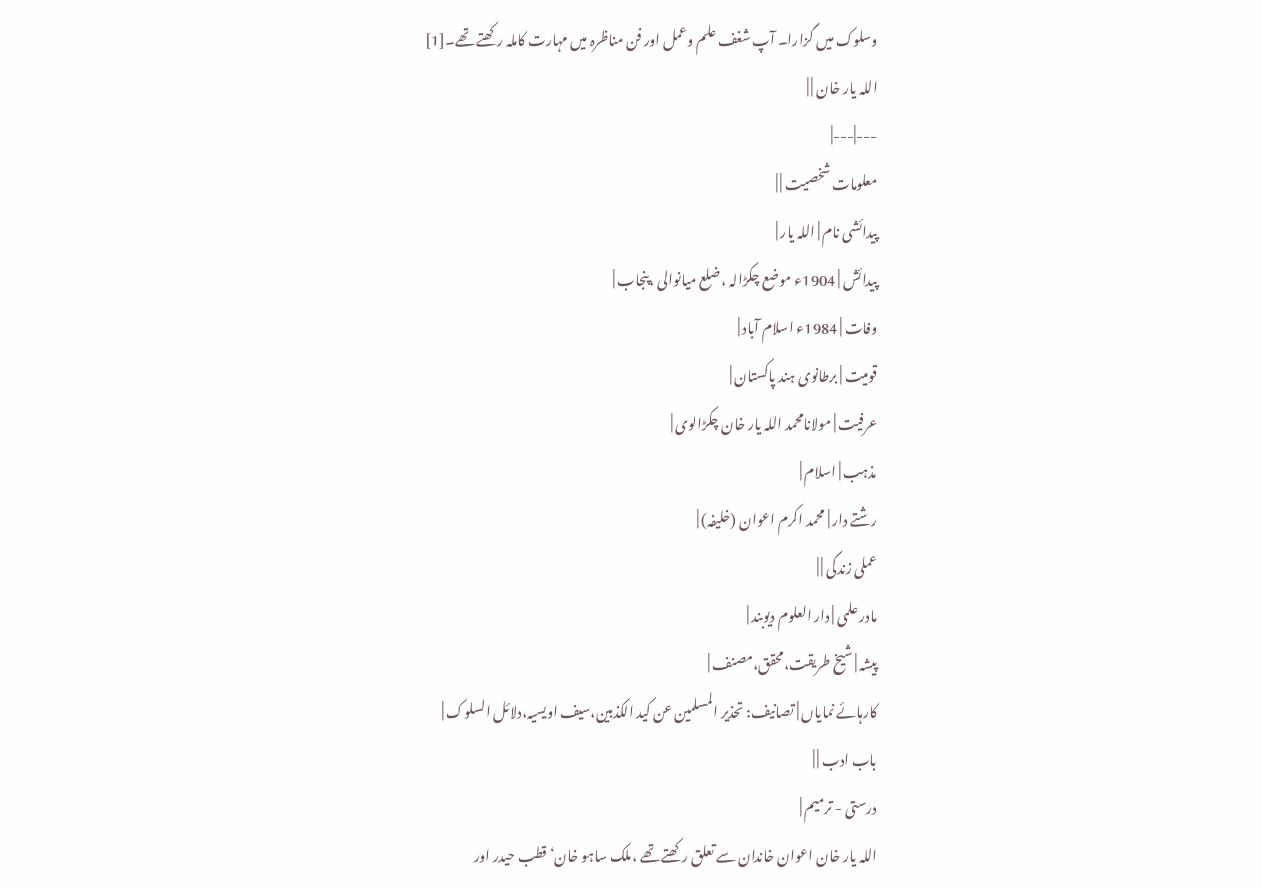وسلوک میں گزارا۔ آپ شغف علم وعمل اور فن مناظرہ میں مہارت کاملہ رکھتے تھے۔[1]
اللہ یار خان | |
---|---|
معلومات شخصیت | |
پیدائشی نام | اللہ یار |
پیدائش | 1904ء موضع چکڑالہ ،ضلع میانوالی ،پنجاب |
وفات | 1984ء اسلام آباد |
قومیت | برطانوی ہند پاکستان |
عرفیت | مولانامحمد اللہ یار خان چکڑالوی |
مذہب | اسلام |
رشتے دار | محمد اکرم اعوان (خلیفہ) |
عملی زندگی | |
مادر علمی | دار العلوم دیوبند |
پیشہ | شیخ طریقت،محقق،مصنف |
کارہائے نمایاں | تصانیف: تحذیر المسلمین عن کید الکذبین،سیف اویسیہ،دلائل السلوک |
باب ادب | |
درستی - ترمیم |
اللہ یار خان اعوان خاندان سے تعلق رکھتے تھے ،ملک ساہو خان‘ قطب حیدر اور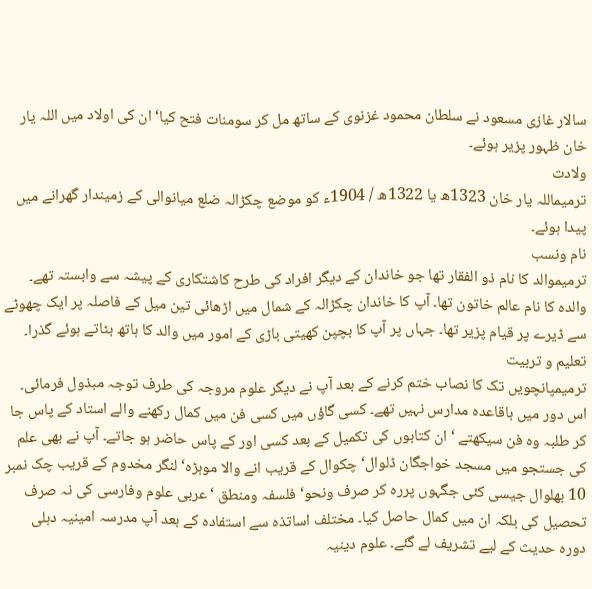سالار غازی مسعود نے سلطان محمود غزنوی کے ساتھ مل کر سومنات فتح کیا‘ ان کی اولاد میں اللہ یار خان ظہور پزیر ہوئے۔
ولادت
ترمیماللہ یار خان 1323ھ یا 1322ھ / 1904ء کو موضع چکڑالہ ضلع میانوالی کے زمیندار گھرانے میں پیدا ہوئے۔
نام ونسب
ترمیموالد کا نام ذو الفقار تھا جو خاندان کے دیگر افراد کی طرح کاشتکاری کے پیشہ سے وابستہ تھے۔ والدہ کا نام عالم خاتون تھا۔ آپ کا خاندان چکڑالہ کے شمال میں اڑھائی تین میل کے فاصلہ پر ایک چھوٹے سے ڈیرے پر قیام پزیر تھا۔ جہاں پر آپ کا بچپن کھیتی باڑی کے امور میں والد کا ہاتھ بٹاتے ہوئے گذرا۔
تعلیم و تربیت
ترمیمپانچویں تک کا نصاب ختم کرنے کے بعد آپ نے دیگر علوم مروجہ کی طرف توجہ مبذول فرمائی۔ اس دور میں باقاعدہ مدارس نہیں تھے۔ کسی گاؤں میں کسی فن میں کمال رکھنے والے استاد کے پاس جا کر طلبہ وہ فن سیکھتے ‘ ان کتابوں کی تکمیل کے بعد کسی اور کے پاس حاضر ہو جاتے۔ آپ نے بھی علم کی جستجو میں مسجد خواجگان ڈلوال‘ چکوال کے قریب انے والا موہڑہ‘ لنگر مخدوم کے قریب چک نمبر 10 بھلوال جیسی کئی جگہوں پررہ کر صرف ونحو‘ فلسفہ ومنطق ‘ عربی علوم وفارسی کی نہ صرف تحصیل کی بلکہ ان میں کمال حاصل کیا۔ مختلف اساتذہ سے استفادہ کے بعد آپ مدرسہ امینیہ دہلی دورہ حدیث کے لیے تشریف لے گئے۔ علوم دینیہ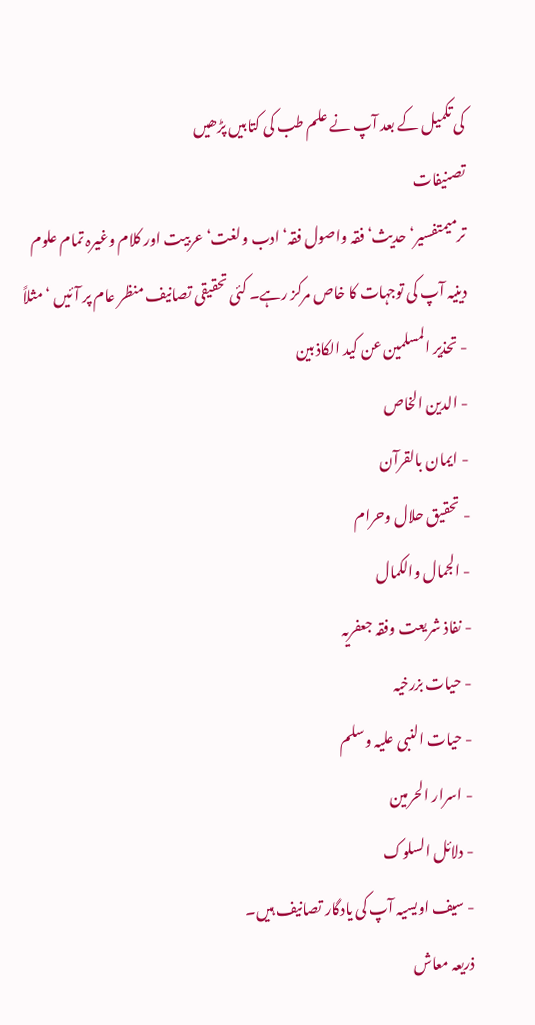کی تکمیل کے بعد آپ نے علم طب کی کتابیں پڑھیں
تصنیفات
ترمیمتفسیر‘ حدیث‘ فقہ واصول فقہ‘ ادب ولغت‘ عربیت اور کلام وغیرہ تمام علوم دینیہ آپ کی توجہات کا خاص مرکز رہے۔ کئی تحقیقی تصانیف منظر عام پر آئیں ‘ مثلاً
- تحذیر المسلمین عن کید الکاذبین
- الدین الخاص
- ایمان بالقرآن
- تحقیق حلال وحرام
- الجمال والکمال
- نفاذ شریعت وفقہ جعفریہ
- حیات بزرخیہ
- حیات النبی علیہ وسلم
- اسرار الحرمین
- دلائل السلوک
- سیف اویسیہ آپ کی یادگار تصانیف ہیں۔
ذریعہ معاش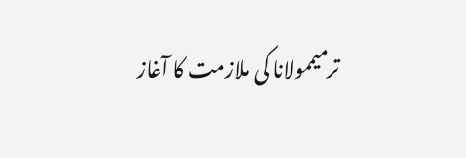ترمیممولانا کی ملازمت کا آغاز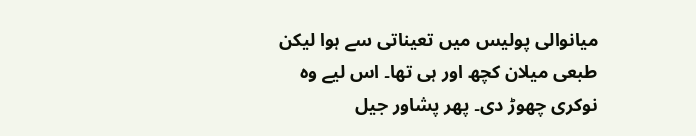میانوالی پولیس میں تعیناتی سے ہوا لیکن طبعی میلان کچھ اور ہی تھا۔ اس لیے وہ نوکری چھوڑ دی۔ پھر پشاور جیل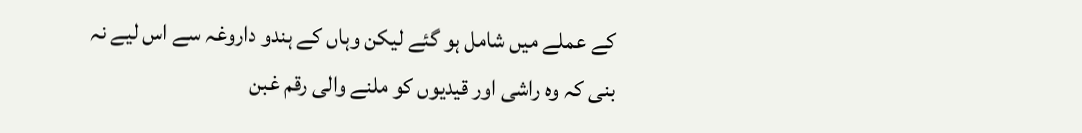کے عملے میں شامل ہو گئے لیکن وہاں کے ہندو داروغہ سے اس لیے نہ بنی کہ وہ راشی اور قیدیوں کو ملنے والی رقم غبن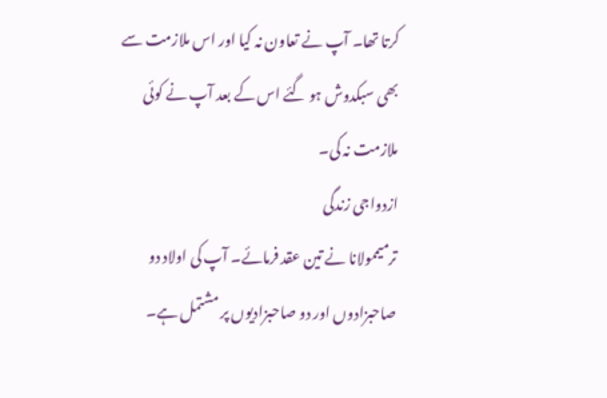کرتا تھا۔ آپ نے تعاون نہ کیا اور اس ملازمت سے بھی سبکدوش ہو گئے اس کے بعد آپ نے کوئی ملازمت نہ کی۔
ازدواجی زندگی
ترمیممولانا نے تین عقد فرمائے۔ آپ کی اولاد دو صاحبزادوں اور دو صاحبزادیوں پر مشتمل ہے۔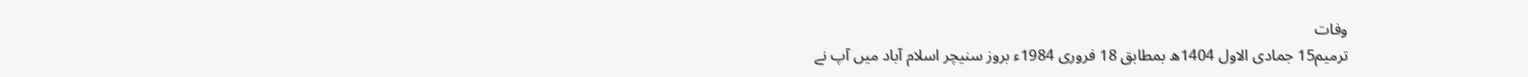وفات
ترمیم15 جمادی الاول 1404ھ بمطابق 18 فروری 1984ء بروز سنیچر اسلام آباد میں آپ نے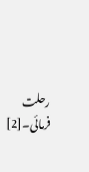رحلت فرمائی۔[2]